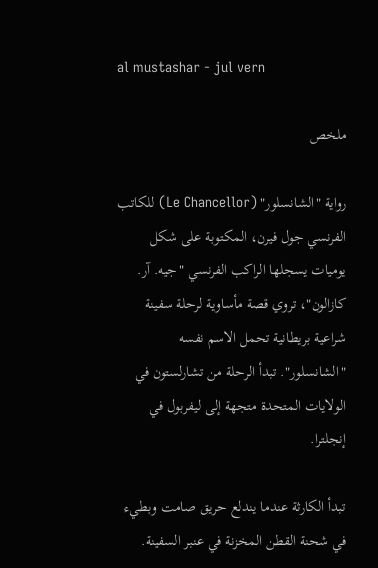al mustashar - jul vern

ملخص

رواية "الشانسلور" (Le Chancellor) للكاتب الفرنسي جول فيرن، المكتوبة على شكل يوميات يسجلها الراكب الفرنسي "جيه. آر. كازالون"، تروي قصة مأساوية لرحلة سفينة شراعية بريطانية تحمل الاسم نفسه "الشانسلور". تبدأ الرحلة من تشارلستون في الولايات المتحدة متجهة إلى ليفربول في إنجلترا.

تبدأ الكارثة عندما يندلع حريق صامت وبطيء في شحنة القطن المخزنة في عنبر السفينة.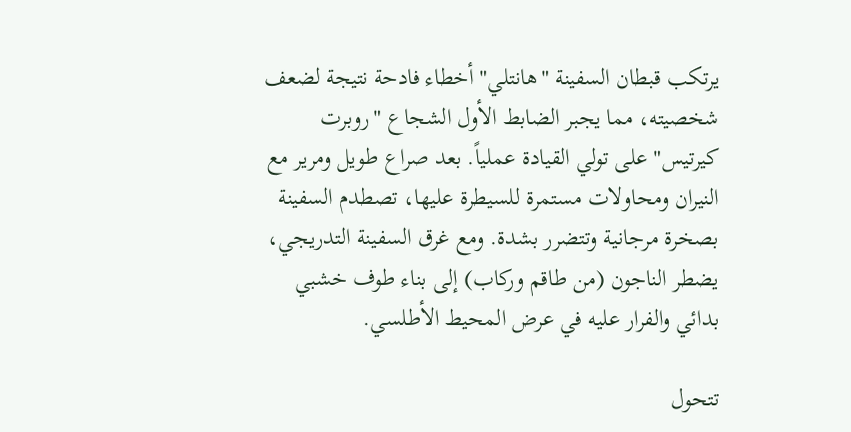يرتكب قبطان السفينة "هانتلي" أخطاء فادحة نتيجة لضعف شخصيته، مما يجبر الضابط الأول الشجاع "روبرت كيرتيس" على تولي القيادة عملياً. بعد صراع طويل ومرير مع النيران ومحاولات مستمرة للسيطرة عليها، تصطدم السفينة بصخرة مرجانية وتتضرر بشدة. ومع غرق السفينة التدريجي، يضطر الناجون (من طاقم وركاب) إلى بناء طوف خشبي بدائي والفرار عليه في عرض المحيط الأطلسي.

تتحول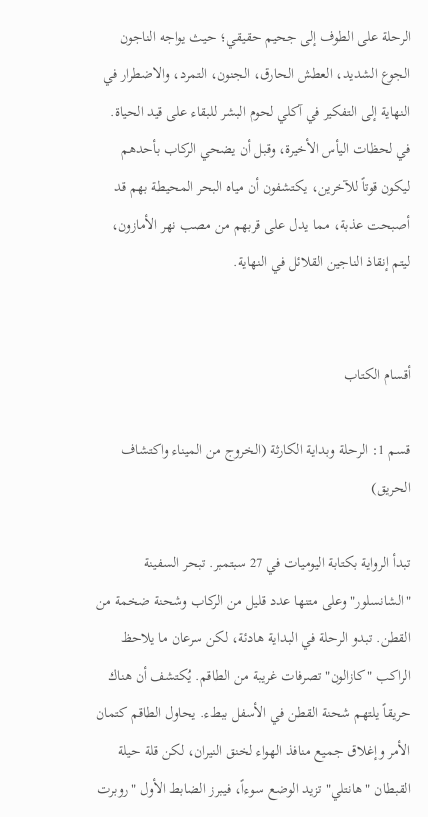الرحلة على الطوف إلى جحيم حقيقي؛ حيث يواجه الناجون الجوع الشديد، العطش الحارق، الجنون، التمرد، والاضطرار في النهاية إلى التفكير في آكلي لحوم البشر للبقاء على قيد الحياة. في لحظات اليأس الأخيرة، وقبل أن يضحي الركاب بأحدهم ليكون قوتاً للآخرين، يكتشفون أن مياه البحر المحيطة بهم قد أصبحت عذبة، مما يدل على قربهم من مصب نهر الأمازون، ليتم إنقاذ الناجين القلائل في النهاية.


أقسام الكتاب

قسم 1: الرحلة وبداية الكارثة (الخروج من الميناء واكتشاف الحريق)

تبدأ الرواية بكتابة اليوميات في 27 سبتمبر. تبحر السفينة "الشانسلور" وعلى متنها عدد قليل من الركاب وشحنة ضخمة من القطن. تبدو الرحلة في البداية هادئة، لكن سرعان ما يلاحظ الراكب "كازالون" تصرفات غريبة من الطاقم. يُكتشف أن هناك حريقاً يلتهم شحنة القطن في الأسفل ببطء. يحاول الطاقم كتمان الأمر وإغلاق جميع منافذ الهواء لخنق النيران، لكن قلة حيلة القبطان "هانتلي" تزيد الوضع سوءاً، فيبرز الضابط الأول "روبرت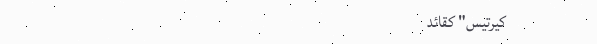كيرتيس" كقائد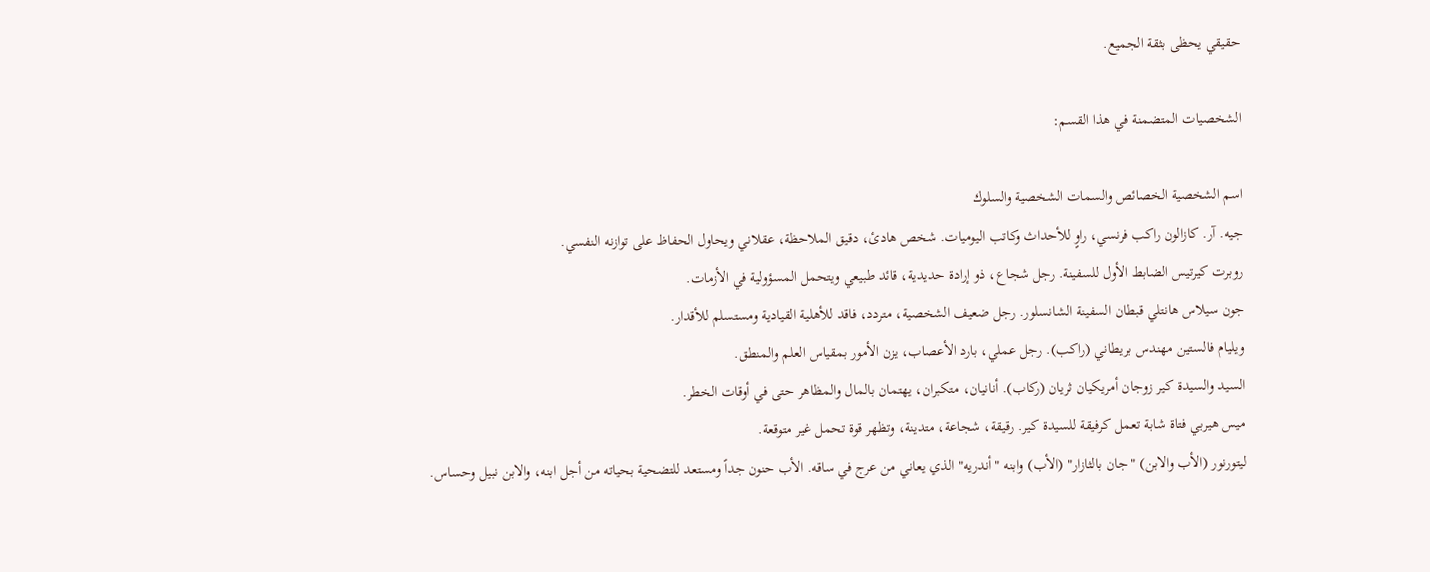حقيقي يحظى بثقة الجميع.

الشخصيات المتضمنة في هذا القسم:

اسم الشخصية الخصائص والسمات الشخصية والسلوك
جيه. آر. كازالون راكب فرنسي، راوٍ للأحداث وكاتب اليوميات. شخص هادئ، دقيق الملاحظة، عقلاني ويحاول الحفاظ على توازنه النفسي.
روبرت كيرتيس الضابط الأول للسفينة. رجل شجاع، ذو إرادة حديدية، قائد طبيعي ويتحمل المسؤولية في الأزمات.
جون سيلاس هانتلي قبطان السفينة الشانسلور. رجل ضعيف الشخصية، متردد، فاقد للأهلية القيادية ومستسلم للأقدار.
ويليام فالستين مهندس بريطاني (راكب). رجل عملي، بارد الأعصاب، يزن الأمور بمقياس العلم والمنطق.
السيد والسيدة كير زوجان أمريكيان ثريان (ركاب). أنانيان، متكبران، يهتمان بالمال والمظاهر حتى في أوقات الخطر.
ميس هيربي فتاة شابة تعمل كرفيقة للسيدة كير. رقيقة، شجاعة، متدينة، وتظهر قوة تحمل غير متوقعة.
ليتورنور (الأب والابن) "جان بالثازار" (الأب) وابنه "أندريه" الذي يعاني من عرج في ساقه. الأب حنون جداً ومستعد للتضحية بحياته من أجل ابنه، والابن نبيل وحساس.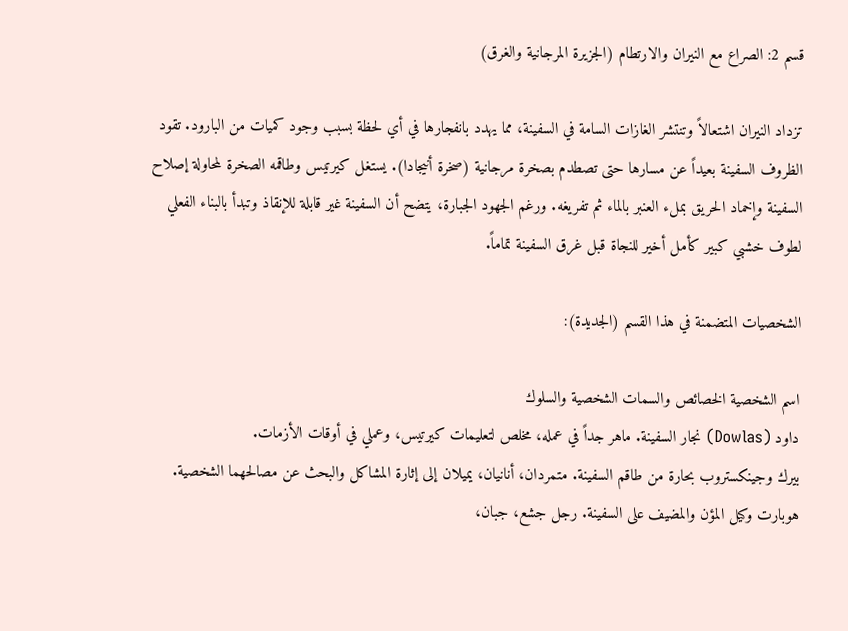قسم 2: الصراع مع النيران والارتطام (الجزيرة المرجانية والغرق)

تزداد النيران اشتعالاً وتنتشر الغازات السامة في السفينة، مما يهدد بانفجارها في أي لحظة بسبب وجود كميات من البارود. تقود الظروف السفينة بعيداً عن مسارها حتى تصطدم بصخرة مرجانية (صخرة أنيجادا). يستغل كيرتيس وطاقمه الصخرة لمحاولة إصلاح السفينة وإخماد الحريق بملء العنبر بالماء ثم تفريغه. ورغم الجهود الجبارة، يتضح أن السفينة غير قابلة للإنقاذ وتبدأ بالبناء الفعلي لطوف خشبي كبير كأمل أخير للنجاة قبل غرق السفينة تماماً.

الشخصيات المتضمنة في هذا القسم (الجديدة):

اسم الشخصية الخصائص والسمات الشخصية والسلوك
داود (Dowlas) نجار السفينة. ماهر جداً في عمله، مخلص لتعليمات كيرتيس، وعملي في أوقات الأزمات.
بيرك وجينكستروب بحارة من طاقم السفينة. متمردان، أنانيان، يميلان إلى إثارة المشاكل والبحث عن مصالحهما الشخصية.
هوبارت وكيل المؤن والمضيف على السفينة. رجل جشع، جبان،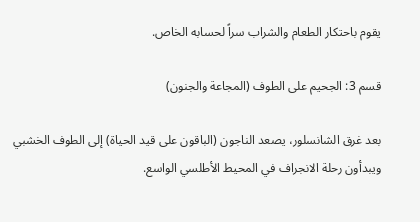يقوم باحتكار الطعام والشراب سراً لحسابه الخاص.

قسم 3: الجحيم على الطوف (المجاعة والجنون)

بعد غرق الشانسلور، يصعد الناجون (الباقون على قيد الحياة) إلى الطوف الخشبي ويبدأون رحلة الانجراف في المحيط الأطلسي الواسع.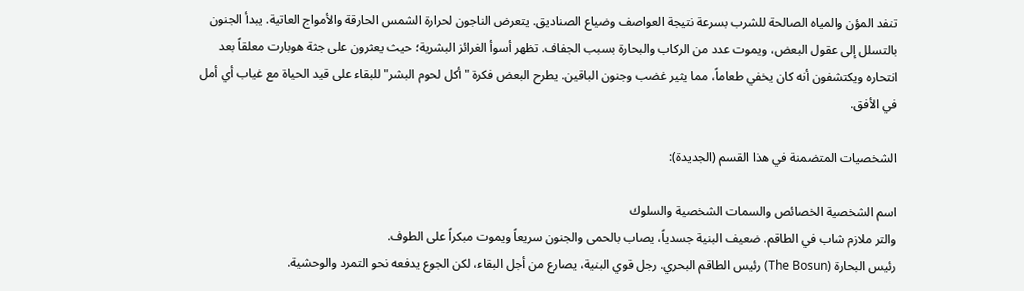تنفد المؤن والمياه الصالحة للشرب بسرعة نتيجة العواصف وضياع الصناديق. يتعرض الناجون لحرارة الشمس الحارقة والأمواج العاتية. يبدأ الجنون بالتسلل إلى عقول البعض، ويموت عدد من الركاب والبحارة بسبب الجفاف. تظهر أسوأ الغرائز البشرية؛ حيث يعثرون على جثة هوبارت معلقاً بعد انتحاره ويكتشفون أنه كان يخفي طعاماً، مما يثير غضب وجنون الباقين. يطرح البعض فكرة "أكل لحوم البشر" للبقاء على قيد الحياة مع غياب أي أمل في الأفق.

الشخصيات المتضمنة في هذا القسم (الجديدة):

اسم الشخصية الخصائص والسمات الشخصية والسلوك
والتر ملازم شاب في الطاقم. ضعيف البنية جسدياً، يصاب بالحمى والجنون سريعاً ويموت مبكراً على الطوف.
رئيس البحارة (The Bosun) رئيس الطاقم البحري. رجل قوي البنية، يصارع من أجل البقاء، لكن الجوع يدفعه نحو التمرد والوحشية.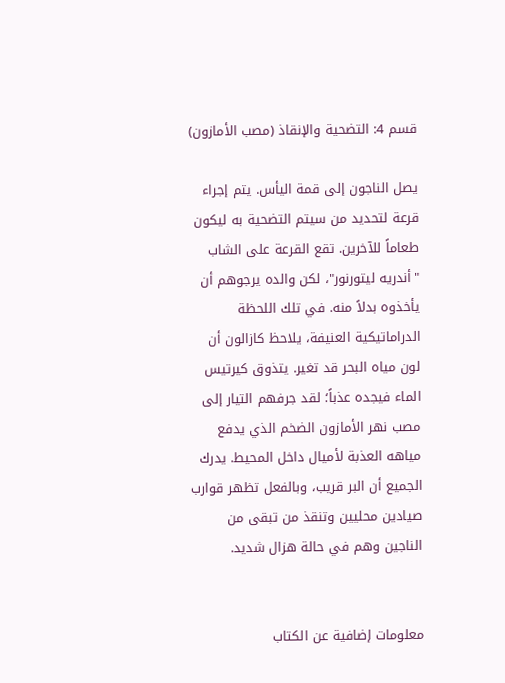قسم 4: التضحية والإنقاذ (مصب الأمازون)

يصل الناجون إلى قمة اليأس. يتم إجراء قرعة لتحديد من سيتم التضحية به ليكون طعاماً للآخرين. تقع القرعة على الشاب "أندريه ليتورنور"، لكن والده يرجوهم أن يأخذوه بدلاً منه. في تلك اللحظة الدراماتيكية العنيفة، يلاحظ كازالون أن لون مياه البحر قد تغير. يتذوق كيرتيس الماء فيجده عذباً؛ لقد جرفهم التيار إلى مصب نهر الأمازون الضخم الذي يدفع مياهه العذبة لأميال داخل المحيط. يدرك الجميع أن البر قريب، وبالفعل تظهر قوارب صيادين محليين وتنقذ من تبقى من الناجين وهم في حالة هزال شديد.


معلومات إضافية عن الكتاب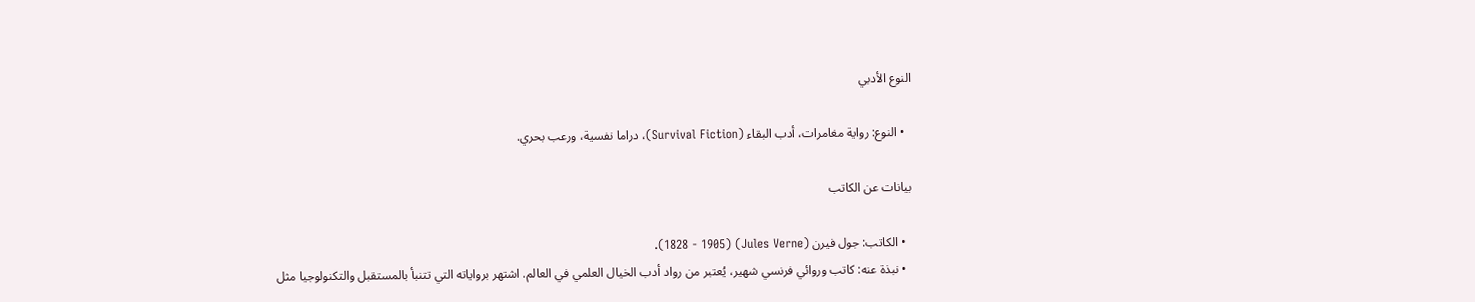النوع الأدبي

  • النوع: رواية مغامرات، أدب البقاء (Survival Fiction)، دراما نفسية، ورعب بحري.

بيانات عن الكاتب

  • الكاتب: جول فيرن (Jules Verne) (1828 - 1905).
  • نبذة عنه: كاتب وروائي فرنسي شهير، يُعتبر من رواد أدب الخيال العلمي في العالم. اشتهر برواياته التي تتنبأ بالمستقبل والتكنولوجيا مثل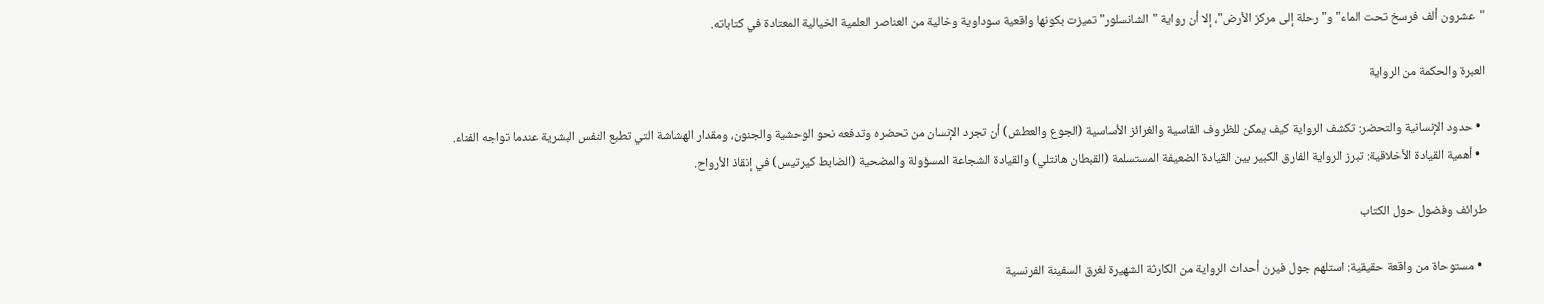"عشرون ألف فرسخ تحت الماء" و"رحلة إلى مركز الأرض"، إلا أن رواية "الشانسلور" تميزت بكونها واقعية سوداوية وخالية من العناصر العلمية الخيالية المعتادة في كتاباته.

العبرة والحكمة من الرواية

  • حدود الإنسانية والتحضر: تكشف الرواية كيف يمكن للظروف القاسية والغرائز الأساسية (الجوع والعطش) أن تجرد الإنسان من تحضره وتدفعه نحو الوحشية والجنون، ومقدار الهشاشة التي تطبع النفس البشرية عندما تواجه الفناء.
  • أهمية القيادة الأخلاقية: تبرز الرواية الفارق الكبير بين القيادة الضعيفة المستسلمة (القبطان هانتلي) والقيادة الشجاعة المسؤولة والمضحية (الضابط كيرتيس) في إنقاذ الأرواح.

طرائف وفضول حول الكتاب

  • مستوحاة من واقعة حقيقية: استلهم جول فيرن أحداث الرواية من الكارثة الشهيرة لغرق السفينة الفرنسية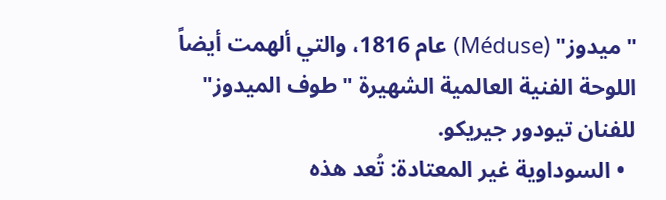"ميدوز" (Méduse) عام 1816، والتي ألهمت أيضاً اللوحة الفنية العالمية الشهيرة "طوف الميدوز" للفنان تيودور جيريكو.
  • السوداوية غير المعتادة: تُعد هذه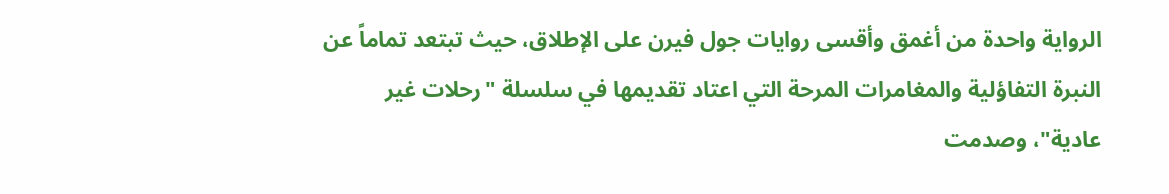الرواية واحدة من أغمق وأقسى روايات جول فيرن على الإطلاق، حيث تبتعد تماماً عن النبرة التفاؤلية والمغامرات المرحة التي اعتاد تقديمها في سلسلة "رحلات غير عادية"، وصدمت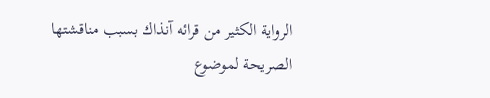الرواية الكثير من قرائه آنذاك بسبب مناقشتها الصريحة لموضوع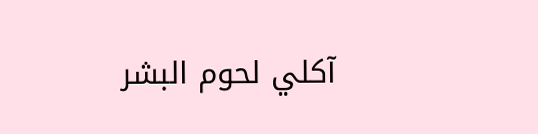آكلي لحوم البشر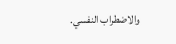والاضطراب النفسي.